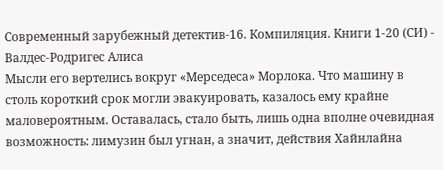Современный зарубежный детектив-16. Компиляция. Книги 1-20 (СИ) - Валдес-Родригес Алиса
Мысли его вертелись вокруг «Мерседеса» Морлока. Что машину в столь короткий срок могли эвакуировать, казалось ему крайне маловероятным. Оставалась, стало быть, лишь одна вполне очевидная возможность: лимузин был угнан, а значит, действия Хайнлайна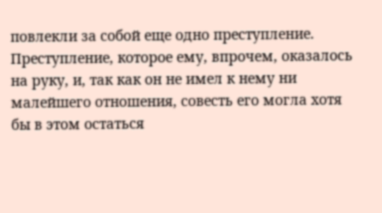повлекли за собой еще одно преступление. Преступление, которое ему, впрочем, оказалось на руку, и, так как он не имел к нему ни малейшего отношения, совесть его могла хотя бы в этом остаться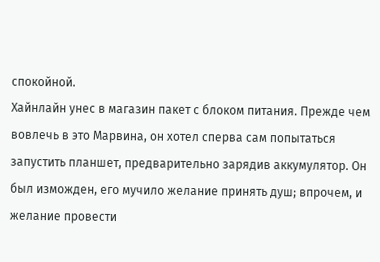спокойной.
Хайнлайн унес в магазин пакет с блоком питания. Прежде чем вовлечь в это Марвина, он хотел сперва сам попытаться запустить планшет, предварительно зарядив аккумулятор. Он был изможден, его мучило желание принять душ; впрочем, и желание провести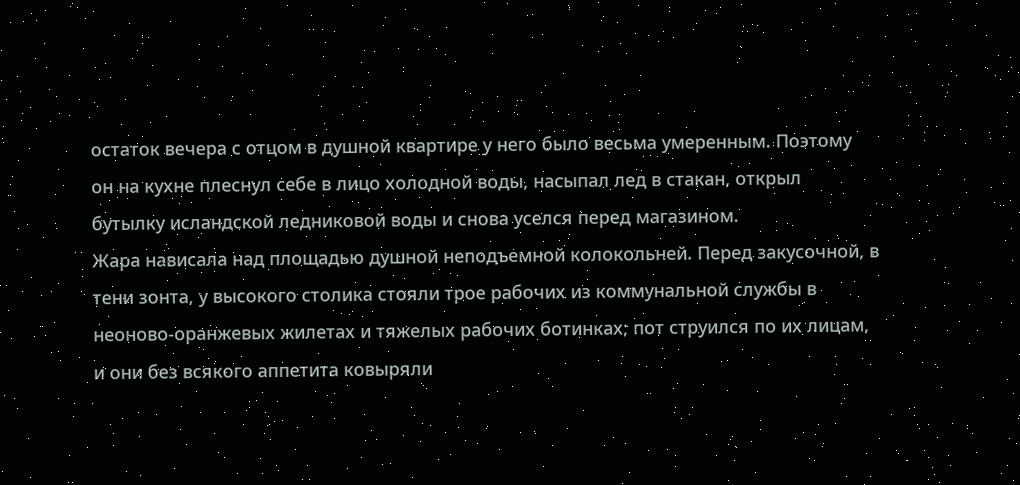остаток вечера с отцом в душной квартире у него было весьма умеренным. Поэтому он на кухне плеснул себе в лицо холодной воды, насыпал лед в стакан, открыл бутылку исландской ледниковой воды и снова уселся перед магазином.
Жара нависала над площадью душной неподъемной колокольней. Перед закусочной, в тени зонта, у высокого столика стояли трое рабочих из коммунальной службы в неоново-оранжевых жилетах и тяжелых рабочих ботинках; пот струился по их лицам, и они без всякого аппетита ковыряли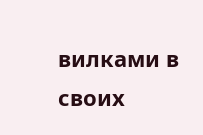вилками в своих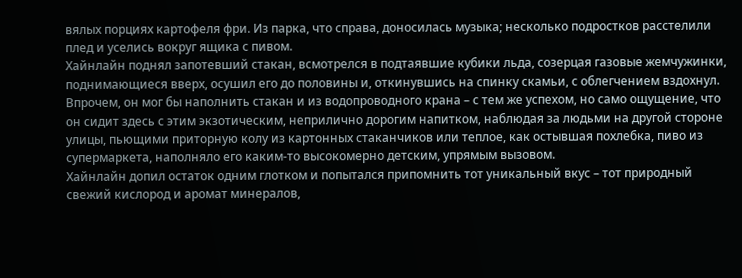вялых порциях картофеля фри. Из парка, что справа, доносилась музыка; несколько подростков расстелили плед и уселись вокруг ящика с пивом.
Хайнлайн поднял запотевший стакан, всмотрелся в подтаявшие кубики льда, созерцая газовые жемчужинки, поднимающиеся вверх, осушил его до половины и, откинувшись на спинку скамьи, с облегчением вздохнул.
Впрочем, он мог бы наполнить стакан и из водопроводного крана – с тем же успехом, но само ощущение, что он сидит здесь с этим экзотическим, неприлично дорогим напитком, наблюдая за людьми на другой стороне улицы, пьющими приторную колу из картонных стаканчиков или теплое, как остывшая похлебка, пиво из супермаркета, наполняло его каким-то высокомерно детским, упрямым вызовом.
Хайнлайн допил остаток одним глотком и попытался припомнить тот уникальный вкус – тот природный свежий кислород и аромат минералов,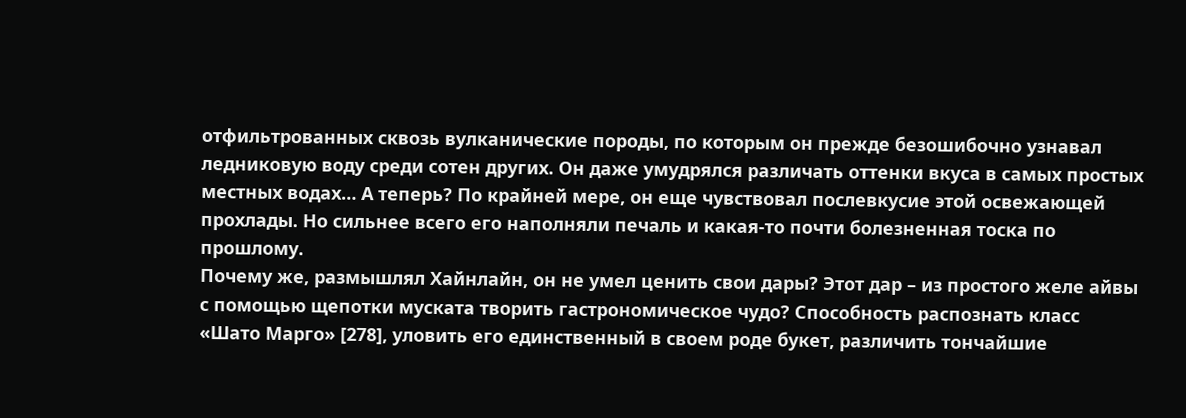отфильтрованных сквозь вулканические породы, по которым он прежде безошибочно узнавал ледниковую воду среди сотен других. Он даже умудрялся различать оттенки вкуса в самых простых местных водах… А теперь? По крайней мере, он еще чувствовал послевкусие этой освежающей прохлады. Но сильнее всего его наполняли печаль и какая-то почти болезненная тоска по прошлому.
Почему же, размышлял Хайнлайн, он не умел ценить свои дары? Этот дар – из простого желе айвы с помощью щепотки муската творить гастрономическое чудо? Способность распознать класс «Шато Марго» [278], уловить его единственный в своем роде букет, различить тончайшие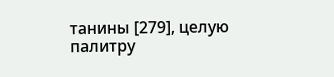танины [279], целую палитру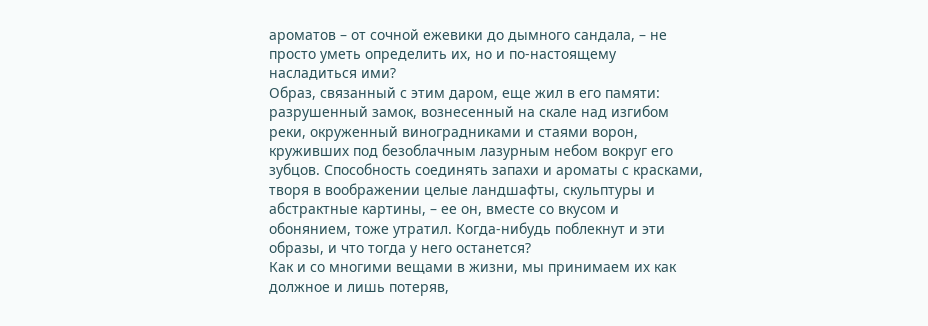ароматов – от сочной ежевики до дымного сандала, – не просто уметь определить их, но и по-настоящему насладиться ими?
Образ, связанный с этим даром, еще жил в его памяти: разрушенный замок, вознесенный на скале над изгибом реки, окруженный виноградниками и стаями ворон, круживших под безоблачным лазурным небом вокруг его зубцов. Способность соединять запахи и ароматы с красками, творя в воображении целые ландшафты, скульптуры и абстрактные картины, – ее он, вместе со вкусом и обонянием, тоже утратил. Когда-нибудь поблекнут и эти образы, и что тогда у него останется?
Как и со многими вещами в жизни, мы принимаем их как должное и лишь потеряв,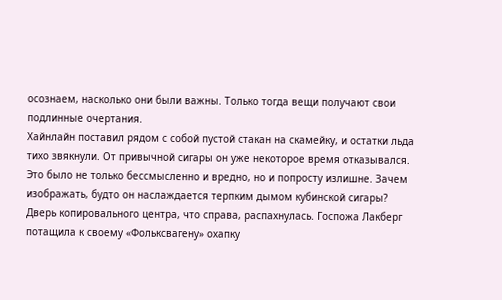осознаем, насколько они были важны. Только тогда вещи получают свои подлинные очертания.
Хайнлайн поставил рядом с собой пустой стакан на скамейку, и остатки льда тихо звякнули. От привычной сигары он уже некоторое время отказывался. Это было не только бессмысленно и вредно, но и попросту излишне. Зачем изображать, будто он наслаждается терпким дымом кубинской сигары?
Дверь копировального центра, что справа, распахнулась. Госпожа Лакберг потащила к своему «Фольксвагену» охапку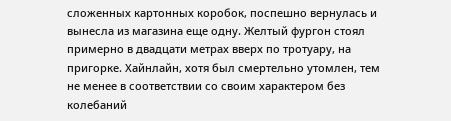сложенных картонных коробок, поспешно вернулась и вынесла из магазина еще одну. Желтый фургон стоял примерно в двадцати метрах вверх по тротуару, на пригорке. Хайнлайн, хотя был смертельно утомлен, тем не менее в соответствии со своим характером без колебаний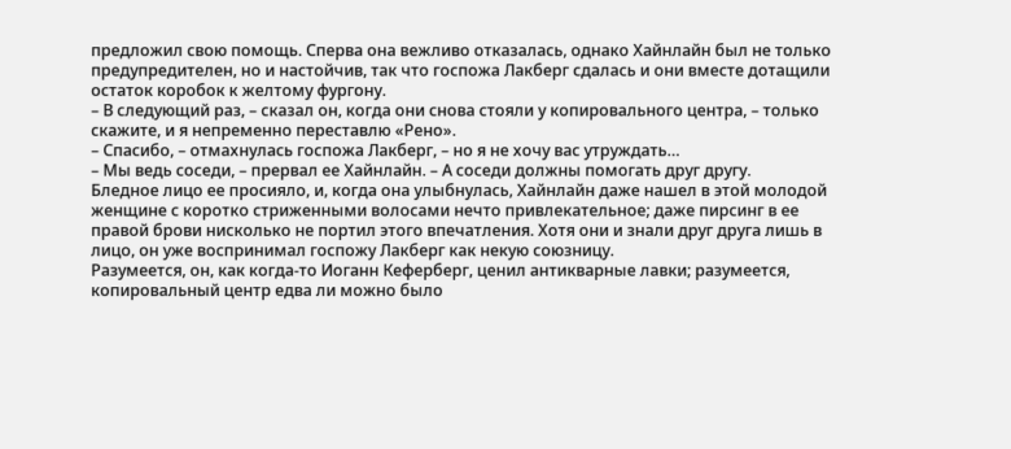предложил свою помощь. Сперва она вежливо отказалась, однако Хайнлайн был не только предупредителен, но и настойчив, так что госпожа Лакберг сдалась и они вместе дотащили остаток коробок к желтому фургону.
– В следующий раз, – сказал он, когда они снова стояли у копировального центра, – только скажите, и я непременно переставлю «Рено».
– Спасибо, – отмахнулась госпожа Лакберг, – но я не хочу вас утруждать…
– Мы ведь соседи, – прервал ее Хайнлайн. – А соседи должны помогать друг другу.
Бледное лицо ее просияло, и, когда она улыбнулась, Хайнлайн даже нашел в этой молодой женщине с коротко стриженными волосами нечто привлекательное; даже пирсинг в ее правой брови нисколько не портил этого впечатления. Хотя они и знали друг друга лишь в лицо, он уже воспринимал госпожу Лакберг как некую союзницу.
Разумеется, он, как когда-то Иоганн Кеферберг, ценил антикварные лавки; разумеется, копировальный центр едва ли можно было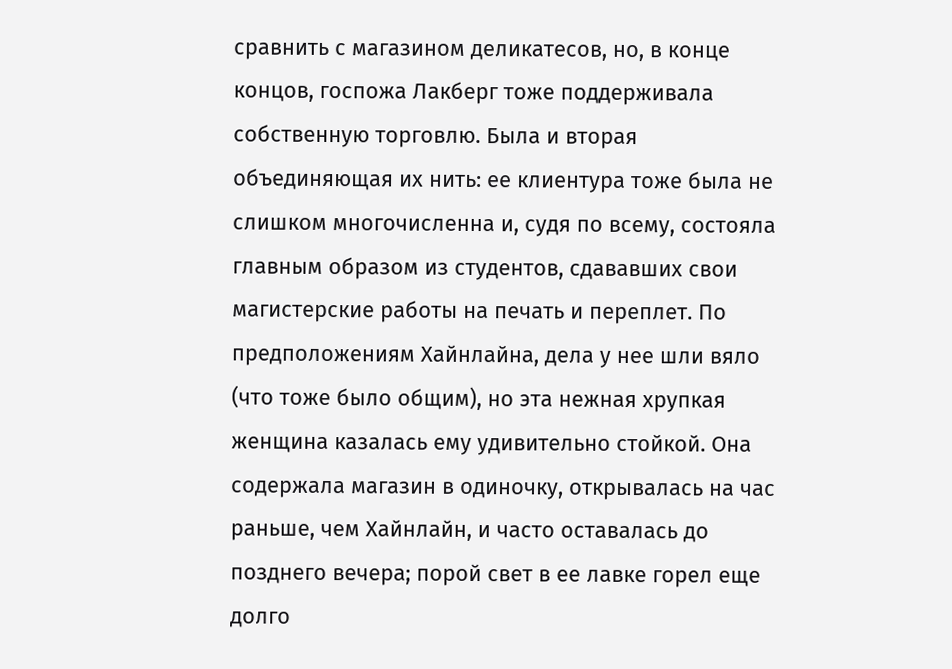сравнить с магазином деликатесов, но, в конце концов, госпожа Лакберг тоже поддерживала собственную торговлю. Была и вторая объединяющая их нить: ее клиентура тоже была не слишком многочисленна и, судя по всему, состояла главным образом из студентов, сдававших свои магистерские работы на печать и переплет. По предположениям Хайнлайна, дела у нее шли вяло (что тоже было общим), но эта нежная хрупкая женщина казалась ему удивительно стойкой. Она содержала магазин в одиночку, открывалась на час раньше, чем Хайнлайн, и часто оставалась до позднего вечера; порой свет в ее лавке горел еще долго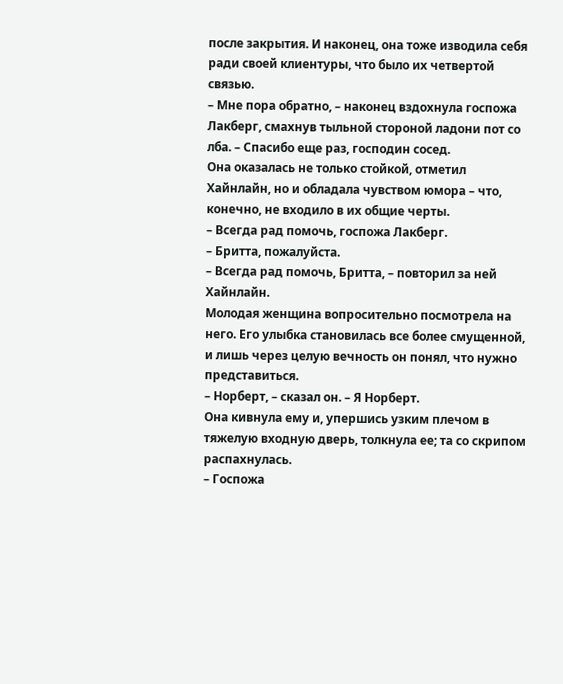после закрытия. И наконец, она тоже изводила себя ради своей клиентуры, что было их четвертой связью.
– Мне пора обратно, – наконец вздохнула госпожа Лакберг, смахнув тыльной стороной ладони пот со лба. – Спасибо еще раз, господин сосед.
Она оказалась не только стойкой, отметил Хайнлайн, но и обладала чувством юмора – что, конечно, не входило в их общие черты.
– Всегда рад помочь, госпожа Лакберг.
– Бритта, пожалуйста.
– Всегда рад помочь, Бритта, – повторил за ней Хайнлайн.
Молодая женщина вопросительно посмотрела на него. Его улыбка становилась все более смущенной, и лишь через целую вечность он понял, что нужно представиться.
– Норберт, – сказал он. – Я Норберт.
Она кивнула ему и, упершись узким плечом в тяжелую входную дверь, толкнула ее; та со скрипом распахнулась.
– Госпожа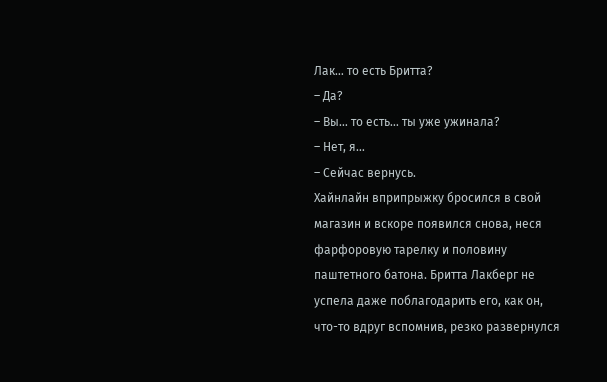Лак… то есть Бритта?
– Да?
– Вы… то есть… ты уже ужинала?
– Нет, я…
– Сейчас вернусь.
Хайнлайн вприпрыжку бросился в свой магазин и вскоре появился снова, неся фарфоровую тарелку и половину паштетного батона. Бритта Лакберг не успела даже поблагодарить его, как он, что-то вдруг вспомнив, резко развернулся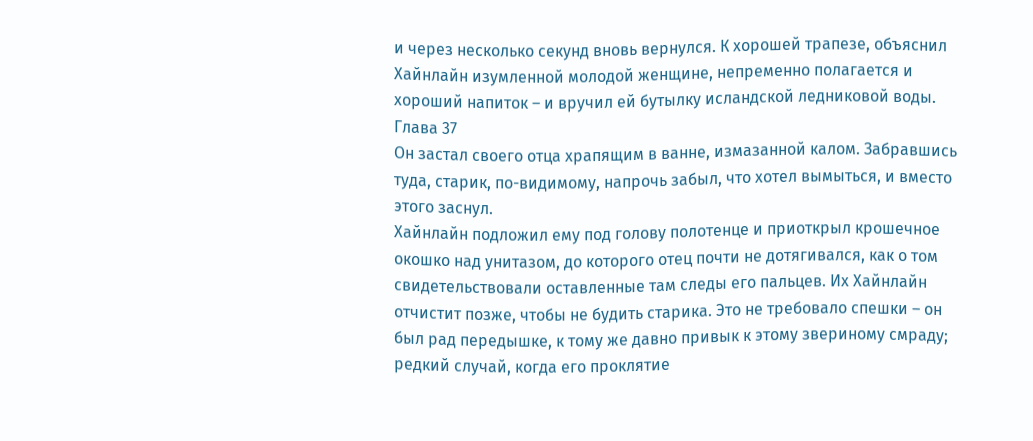и через несколько секунд вновь вернулся. К хорошей трапезе, объяснил Хайнлайн изумленной молодой женщине, непременно полагается и хороший напиток – и вручил ей бутылку исландской ледниковой воды.
Глава 37
Он застал своего отца храпящим в ванне, измазанной калом. Забравшись туда, старик, по-видимому, напрочь забыл, что хотел вымыться, и вместо этого заснул.
Хайнлайн подложил ему под голову полотенце и приоткрыл крошечное окошко над унитазом, до которого отец почти не дотягивался, как о том свидетельствовали оставленные там следы его пальцев. Их Хайнлайн отчистит позже, чтобы не будить старика. Это не требовало спешки – он был рад передышке, к тому же давно привык к этому звериному смраду; редкий случай, когда его проклятие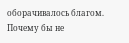оборачивалось благом. Почему бы не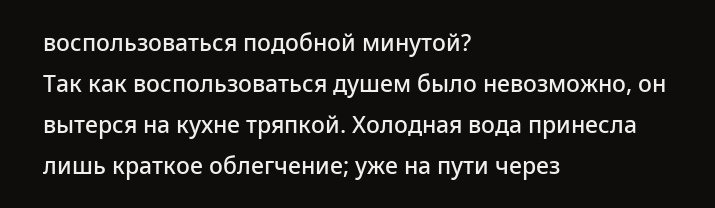воспользоваться подобной минутой?
Так как воспользоваться душем было невозможно, он вытерся на кухне тряпкой. Холодная вода принесла лишь краткое облегчение; уже на пути через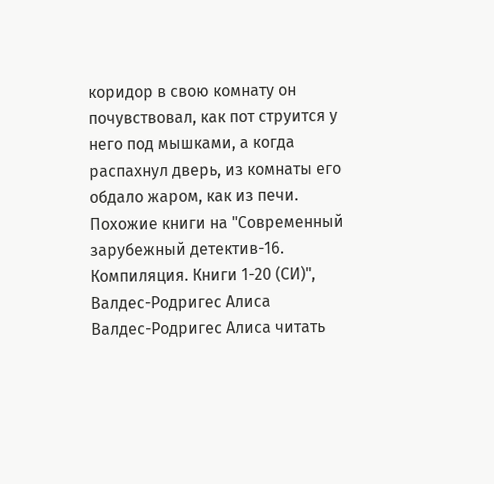коридор в свою комнату он почувствовал, как пот струится у него под мышками, а когда распахнул дверь, из комнаты его обдало жаром, как из печи.
Похожие книги на "Современный зарубежный детектив-16. Компиляция. Книги 1-20 (СИ)", Валдес-Родригес Алиса
Валдес-Родригес Алиса читать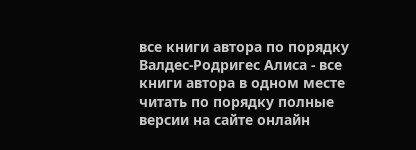все книги автора по порядку
Валдес-Родригес Алиса - все книги автора в одном месте читать по порядку полные версии на сайте онлайн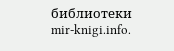библиотеки mir-knigi.info.